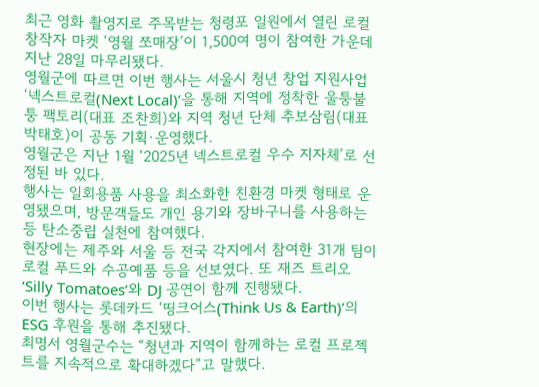최근 영화 촬영지로 주목받는 청령포 일원에서 열린 로컬 창작자 마켓 ‘영월 쪼매장’이 1,500여 명이 참여한 가운데 지난 28일 마무리됐다.
영월군에 따르면 이번 행사는 서울시 청년 창업 지원사업 ‘넥스트로컬(Next Local)’을 통해 지역에 정착한 울퉁불퉁 팩토리(대표 조찬희)와 지역 청년 단체 추보삼림(대표 박태호)이 공동 기획·운영했다.
영월군은 지난 1월 ‘2025년 넥스트로컬 우수 지자체’로 선정된 바 있다.
행사는 일회용품 사용을 최소화한 친환경 마켓 형태로 운영됐으며, 방문객들도 개인 용기와 장바구니를 사용하는 등 탄소중립 실천에 참여했다.
현장에는 제주와 서울 등 전국 각지에서 참여한 31개 팀이 로컬 푸드와 수공예품 등을 선보였다. 또 재즈 트리오 ‘Silly Tomatoes’와 DJ 공연이 함께 진행됐다.
이번 행사는 롯데카드 ‘띵크어스(Think Us & Earth)’의 ESG 후원을 통해 추진됐다.
최명서 영월군수는 “청년과 지역이 함께하는 로컬 프로젝트를 지속적으로 확대하겠다”고 말했다.